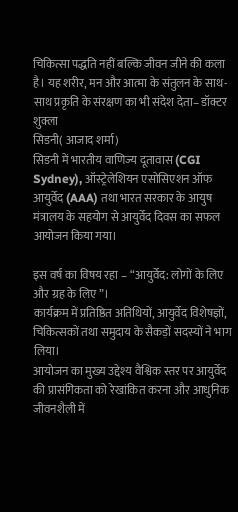चिकित्सा पद्धति नहीं बल्कि जीवन जीने की कला है। यह शरीर, मन और आत्मा के संतुलन के साथ-साथ प्रकृति के संरक्षण का भी संदेश देता– डॉक्टर शुक्ला
सिडनी( आजाद शर्मा)
सिडनी में भारतीय वाणिज्य दूतावास (CGI Sydney), ऑस्ट्रेलेशियन एसोसिएशन ऑफ आयुर्वेद (AAA) तथा भारत सरकार के आयुष मंत्रालय के सहयोग से आयुर्वेद दिवस का सफल आयोजन किया गया।

इस वर्ष का विषय रहा – “आयुर्वेद: लोगों के लिए और ग्रह के लिए”।
कार्यक्रम में प्रतिष्ठित अतिथियों, आयुर्वेद विशेषज्ञों, चिकित्सकों तथा समुदाय के सैकड़ों सदस्यों ने भाग लिया।
आयोजन का मुख्य उद्देश्य वैश्विक स्तर पर आयुर्वेद की प्रासंगिकता को रेखांकित करना और आधुनिक जीवनशैली में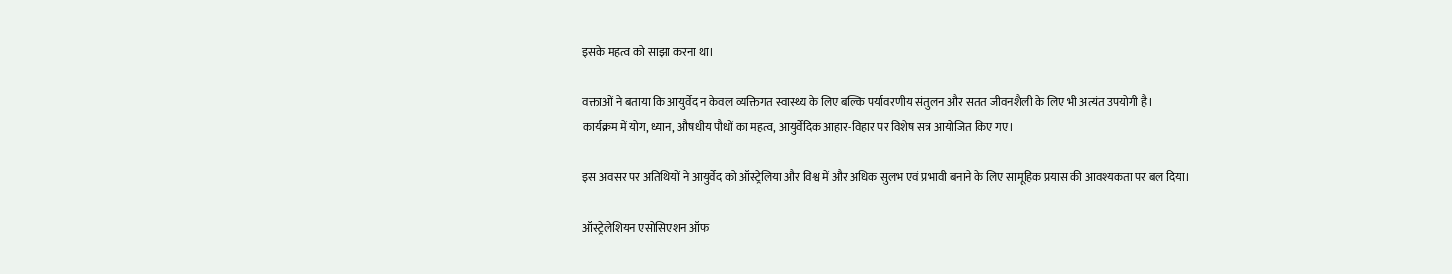इसके महत्व को साझा करना था।

वक्ताओं ने बताया कि आयुर्वेद न केवल व्यक्तिगत स्वास्थ्य के लिए बल्कि पर्यावरणीय संतुलन और सतत जीवनशैली के लिए भी अत्यंत उपयोगी है।
कार्यक्रम में योग, ध्यान, औषधीय पौधों का महत्व, आयुर्वेदिक आहार-विहार पर विशेष सत्र आयोजित किए गए।

इस अवसर पर अतिथियों ने आयुर्वेद को ऑस्ट्रेलिया और विश्व में और अधिक सुलभ एवं प्रभावी बनाने के लिए सामूहिक प्रयास की आवश्यकता पर बल दिया।

ऑस्ट्रेलेशियन एसोसिएशन ऑफ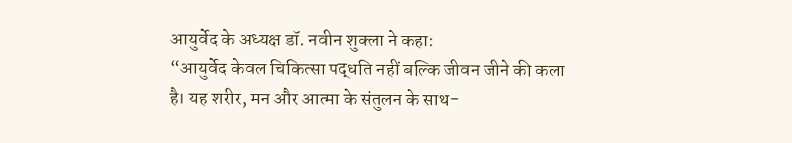आयुर्वेद के अध्यक्ष डॉ. नवीन शुक्ला ने कहा:
“आयुर्वेद केवल चिकित्सा पद्धति नहीं बल्कि जीवन जीने की कला है। यह शरीर, मन और आत्मा के संतुलन के साथ-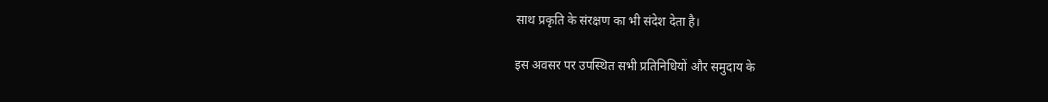साथ प्रकृति के संरक्षण का भी संदेश देता है।

इस अवसर पर उपस्थित सभी प्रतिनिधियों और समुदाय के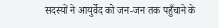सदस्यों ने आयुर्वेद को जन-जन तक पहुँचाने के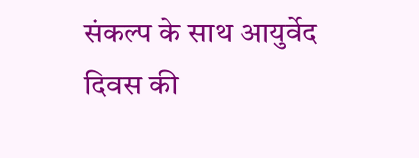संकल्प के साथ आयुर्वेद दिवस की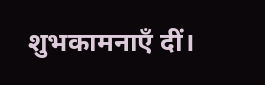शुभकामनाएँ दीं।